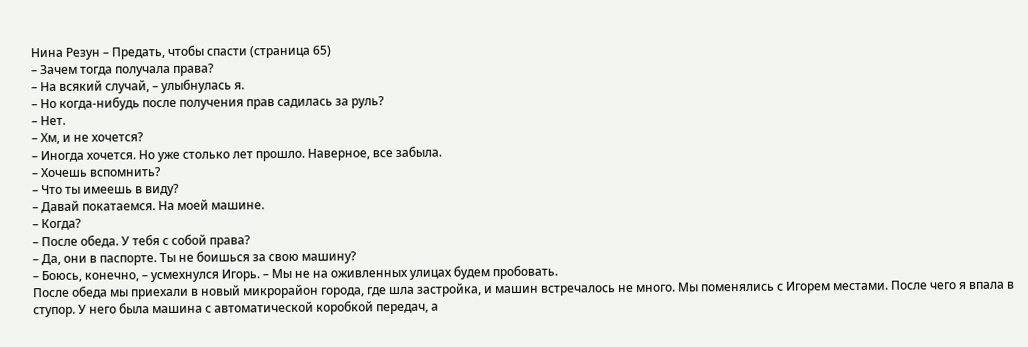Нина Резун – Предать, чтобы спасти (страница 65)
– Зачем тогда получала права?
– На всякий случай, – улыбнулась я.
– Но когда-нибудь после получения прав садилась за руль?
– Нет.
– Хм, и не хочется?
– Иногда хочется. Но уже столько лет прошло. Наверное, все забыла.
– Хочешь вспомнить?
– Что ты имеешь в виду?
– Давай покатаемся. На моей машине.
– Когда?
– После обеда. У тебя с собой права?
– Да, они в паспорте. Ты не боишься за свою машину?
– Боюсь, конечно, – усмехнулся Игорь. – Мы не на оживленных улицах будем пробовать.
После обеда мы приехали в новый микрорайон города, где шла застройка, и машин встречалось не много. Мы поменялись с Игорем местами. После чего я впала в ступор. У него была машина с автоматической коробкой передач, а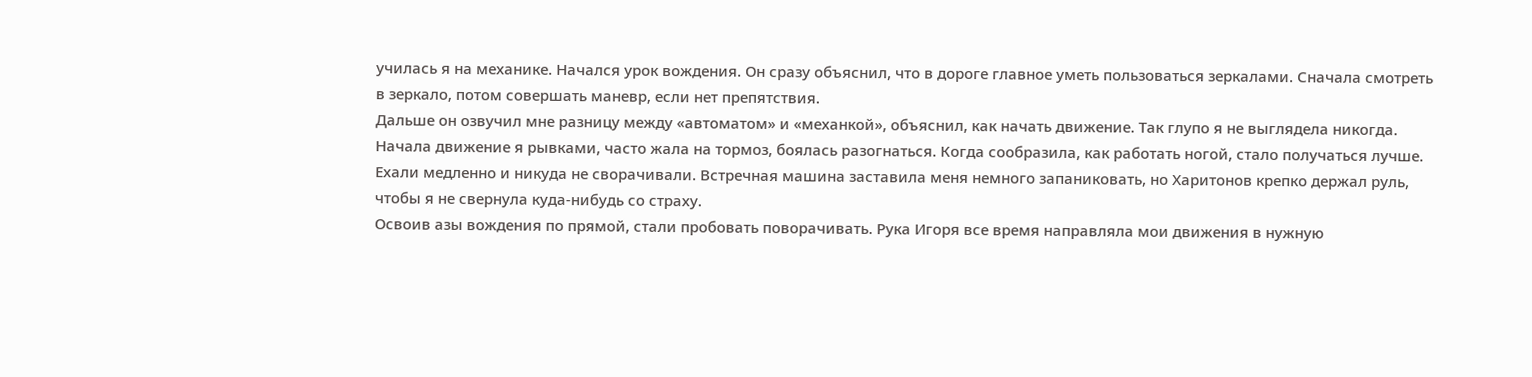училась я на механике. Начался урок вождения. Он сразу объяснил, что в дороге главное уметь пользоваться зеркалами. Сначала смотреть в зеркало, потом совершать маневр, если нет препятствия.
Дальше он озвучил мне разницу между «автоматом» и «механкой», объяснил, как начать движение. Так глупо я не выглядела никогда. Начала движение я рывками, часто жала на тормоз, боялась разогнаться. Когда сообразила, как работать ногой, стало получаться лучше. Ехали медленно и никуда не сворачивали. Встречная машина заставила меня немного запаниковать, но Харитонов крепко держал руль, чтобы я не свернула куда-нибудь со страху.
Освоив азы вождения по прямой, стали пробовать поворачивать. Рука Игоря все время направляла мои движения в нужную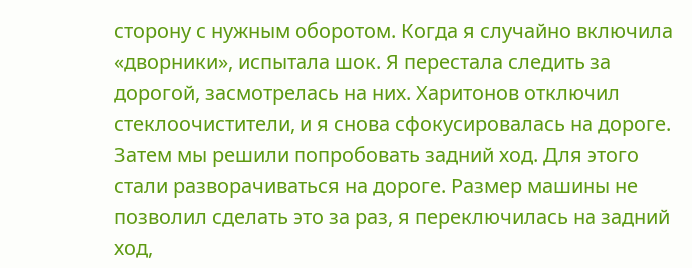сторону с нужным оборотом. Когда я случайно включила «дворники», испытала шок. Я перестала следить за дорогой, засмотрелась на них. Харитонов отключил стеклоочистители, и я снова сфокусировалась на дороге.
Затем мы решили попробовать задний ход. Для этого стали разворачиваться на дороге. Размер машины не позволил сделать это за раз, я переключилась на задний ход,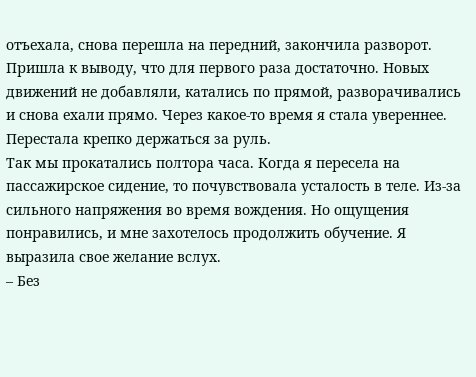отъехала, снова перешла на передний, закончила разворот. Пришла к выводу, что для первого раза достаточно. Новых движений не добавляли, катались по прямой, разворачивались и снова ехали прямо. Через какое-то время я стала увереннее. Перестала крепко держаться за руль.
Так мы прокатались полтора часа. Когда я пересела на пассажирское сидение, то почувствовала усталость в теле. Из-за сильного напряжения во время вождения. Но ощущения понравились, и мне захотелось продолжить обучение. Я выразила свое желание вслух.
– Без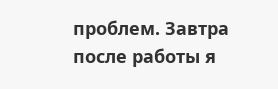проблем. Завтра после работы я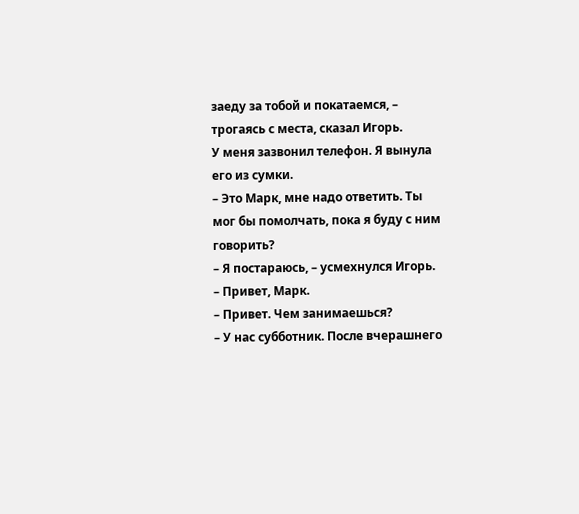заеду за тобой и покатаемся, – трогаясь с места, сказал Игорь.
У меня зазвонил телефон. Я вынула его из сумки.
– Это Марк, мне надо ответить. Ты мог бы помолчать, пока я буду с ним говорить?
– Я постараюсь, – усмехнулся Игорь.
– Привет, Марк.
– Привет. Чем занимаешься?
– У нас субботник. После вчерашнего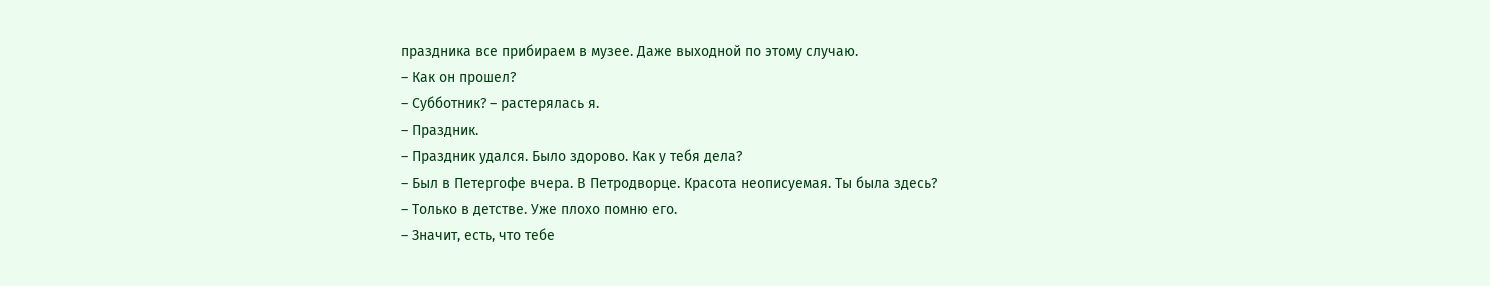праздника все прибираем в музее. Даже выходной по этому случаю.
– Как он прошел?
– Субботник? – растерялась я.
– Праздник.
– Праздник удался. Было здорово. Как у тебя дела?
– Был в Петергофе вчера. В Петродворце. Красота неописуемая. Ты была здесь?
– Только в детстве. Уже плохо помню его.
– Значит, есть, что тебе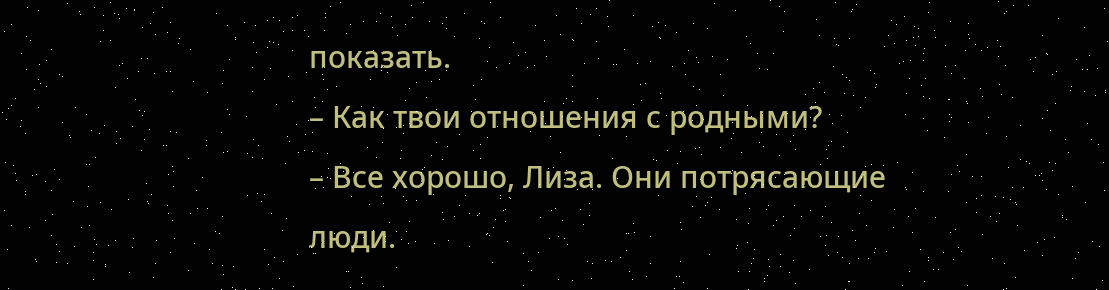показать.
– Как твои отношения с родными?
– Все хорошо, Лиза. Они потрясающие люди.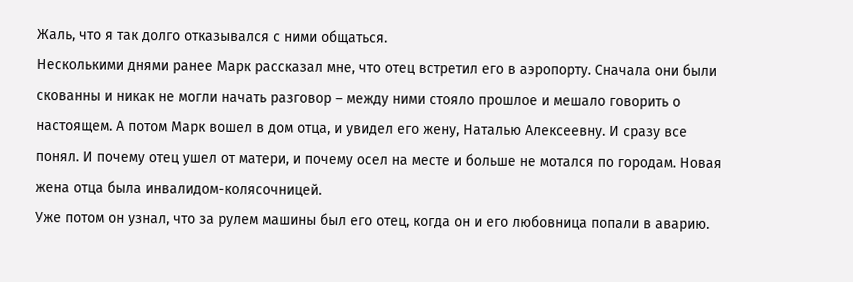Жаль, что я так долго отказывался с ними общаться.
Несколькими днями ранее Марк рассказал мне, что отец встретил его в аэропорту. Сначала они были скованны и никак не могли начать разговор – между ними стояло прошлое и мешало говорить о настоящем. А потом Марк вошел в дом отца, и увидел его жену, Наталью Алексеевну. И сразу все понял. И почему отец ушел от матери, и почему осел на месте и больше не мотался по городам. Новая жена отца была инвалидом-колясочницей.
Уже потом он узнал, что за рулем машины был его отец, когда он и его любовница попали в аварию.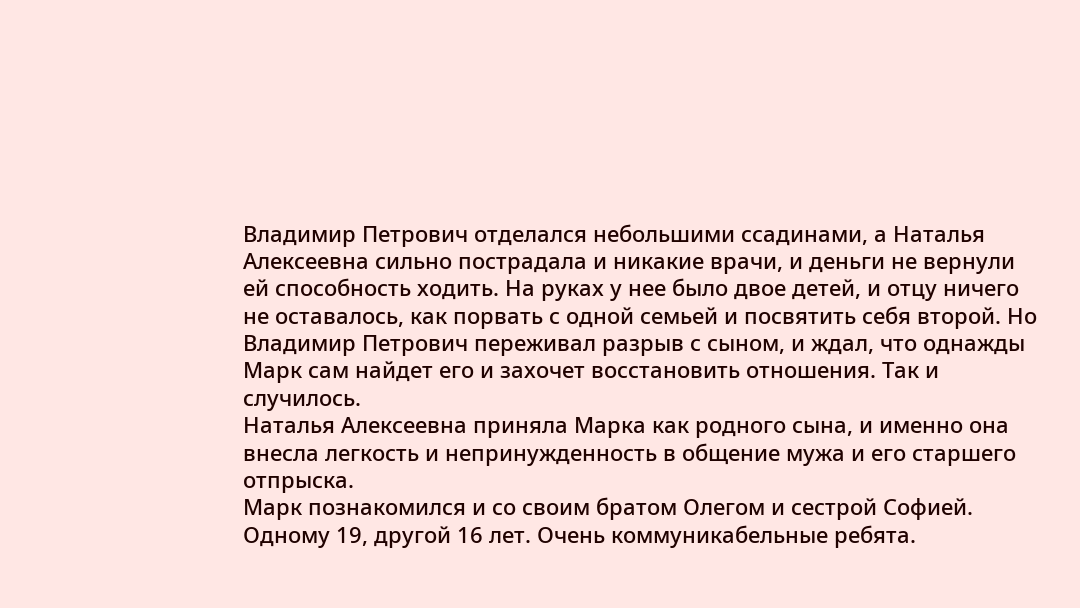Владимир Петрович отделался небольшими ссадинами, а Наталья Алексеевна сильно пострадала и никакие врачи, и деньги не вернули ей способность ходить. На руках у нее было двое детей, и отцу ничего не оставалось, как порвать с одной семьей и посвятить себя второй. Но Владимир Петрович переживал разрыв с сыном, и ждал, что однажды Марк сам найдет его и захочет восстановить отношения. Так и случилось.
Наталья Алексеевна приняла Марка как родного сына, и именно она внесла легкость и непринужденность в общение мужа и его старшего отпрыска.
Марк познакомился и со своим братом Олегом и сестрой Софией. Одному 19, другой 16 лет. Очень коммуникабельные ребята.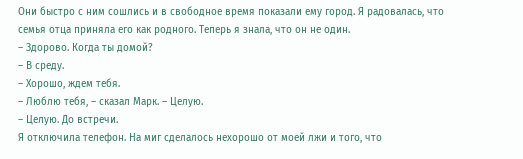Они быстро с ним сошлись и в свободное время показали ему город. Я радовалась, что семья отца приняла его как родного. Теперь я знала, что он не один.
– Здорово. Когда ты домой?
– В среду.
– Хорошо, ждем тебя.
– Люблю тебя, – сказал Марк. – Целую.
– Целую. До встречи.
Я отключила телефон. На миг сделалось нехорошо от моей лжи и того, что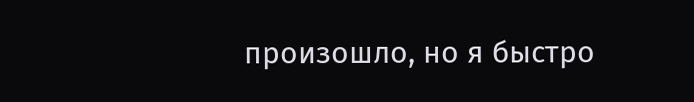произошло, но я быстро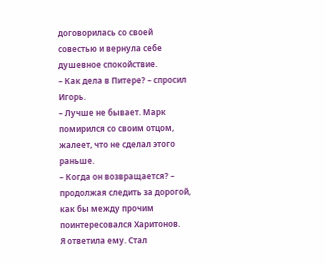договорилась со своей совестью и вернула себе душевное спокойствие.
– Как дела в Питере? – спросил Игорь.
– Лучше не бывает. Марк помирился со своим отцом, жалеет, что не сделал этого раньше.
– Когда он возвращается? – продолжая следить за дорогой, как бы между прочим поинтересовался Харитонов.
Я ответила ему. Стал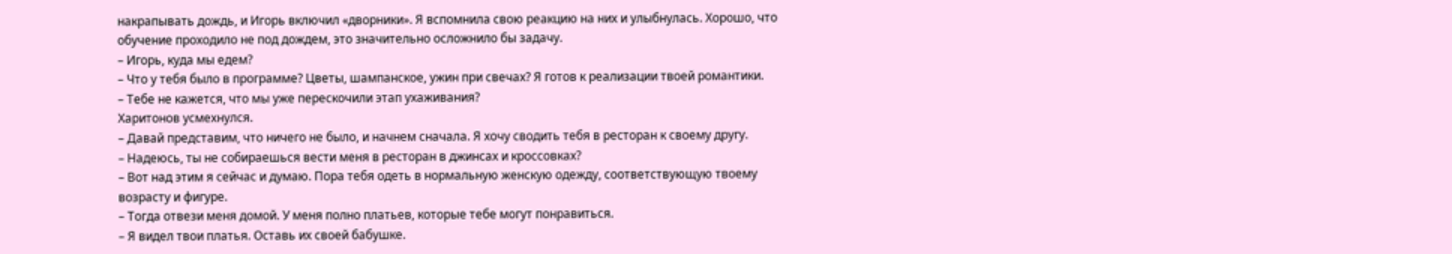накрапывать дождь, и Игорь включил «дворники». Я вспомнила свою реакцию на них и улыбнулась. Хорошо, что обучение проходило не под дождем, это значительно осложнило бы задачу.
– Игорь, куда мы едем?
– Что у тебя было в программе? Цветы, шампанское, ужин при свечах? Я готов к реализации твоей романтики.
– Тебе не кажется, что мы уже перескочили этап ухаживания?
Харитонов усмехнулся.
– Давай представим, что ничего не было, и начнем сначала. Я хочу сводить тебя в ресторан к своему другу.
– Надеюсь, ты не собираешься вести меня в ресторан в джинсах и кроссовках?
– Вот над этим я сейчас и думаю. Пора тебя одеть в нормальную женскую одежду, соответствующую твоему возрасту и фигуре.
– Тогда отвези меня домой. У меня полно платьев, которые тебе могут понравиться.
– Я видел твои платья. Оставь их своей бабушке.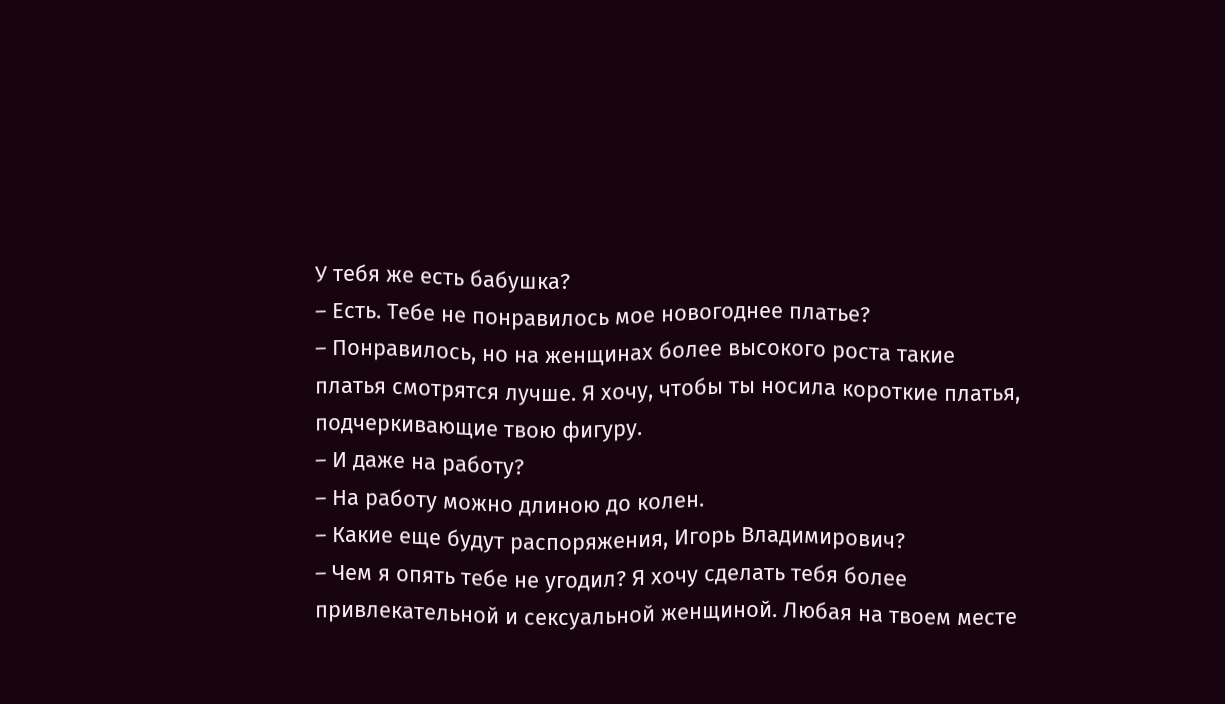У тебя же есть бабушка?
– Есть. Тебе не понравилось мое новогоднее платье?
– Понравилось, но на женщинах более высокого роста такие платья смотрятся лучше. Я хочу, чтобы ты носила короткие платья, подчеркивающие твою фигуру.
– И даже на работу?
– На работу можно длиною до колен.
– Какие еще будут распоряжения, Игорь Владимирович?
– Чем я опять тебе не угодил? Я хочу сделать тебя более привлекательной и сексуальной женщиной. Любая на твоем месте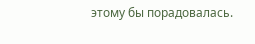этому бы порадовалась.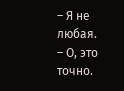– Я не любая.
– О, это точно.